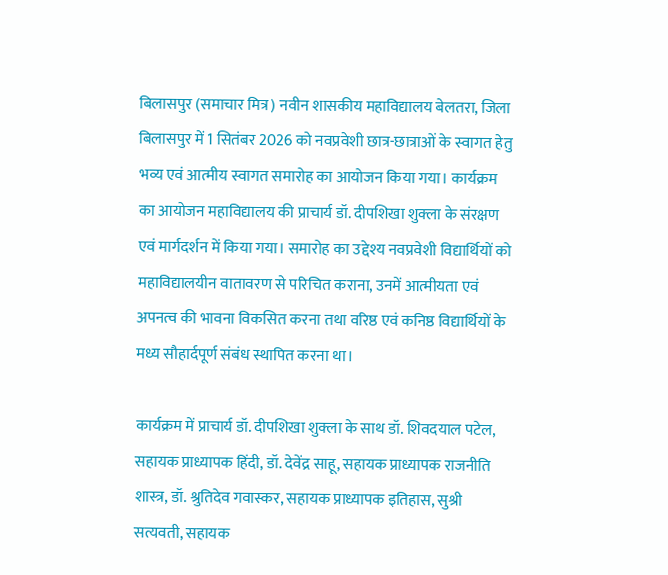बिलासपुर (समाचार मित्र) नवीन शासकीय महाविद्यालय बेलतरा, जिला बिलासपुर में 1 सितंबर 2026 को नवप्रवेशी छात्र-छात्राओं के स्वागत हेतु भव्य एवं आत्मीय स्वागत समारोह का आयोजन किया गया। कार्यक्रम का आयोजन महाविद्यालय की प्राचार्य डॉ. दीपशिखा शुक्ला के संरक्षण एवं मार्गदर्शन में किया गया। समारोह का उद्देश्य नवप्रवेशी विद्यार्थियों को महाविद्यालयीन वातावरण से परिचित कराना, उनमें आत्मीयता एवं अपनत्व की भावना विकसित करना तथा वरिष्ठ एवं कनिष्ठ विद्यार्थियों के मध्य सौहार्दपूर्ण संबंध स्थापित करना था।

कार्यक्रम में प्राचार्य डॉ. दीपशिखा शुक्ला के साथ डॉ. शिवदयाल पटेल, सहायक प्राध्यापक हिंदी, डॉ. देवेंद्र साहू, सहायक प्राध्यापक राजनीति शास्त्र, डॉ. श्रुतिदेव गवास्कर, सहायक प्राध्यापक इतिहास, सुश्री सत्यवती, सहायक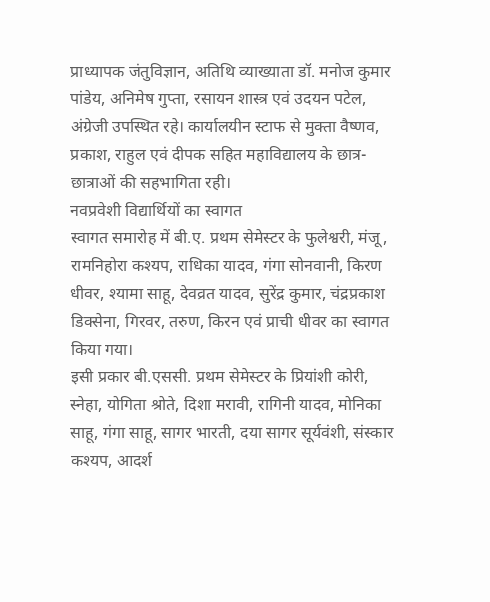प्राध्यापक जंतुविज्ञान, अतिथि व्याख्याता डॉ. मनोज कुमार पांडेय, अनिमेष गुप्ता, रसायन शास्त्र एवं उदयन पटेल, अंग्रेजी उपस्थित रहे। कार्यालयीन स्टाफ से मुक्ता वैष्णव, प्रकाश, राहुल एवं दीपक सहित महाविद्यालय के छात्र-छात्राओं की सहभागिता रही।
नवप्रवेशी विद्यार्थियों का स्वागत
स्वागत समारोह में बी.ए. प्रथम सेमेस्टर के फुलेश्वरी, मंजू, रामनिहोरा कश्यप, राधिका यादव, गंगा सोनवानी, किरण धीवर, श्यामा साहू, देवव्रत यादव, सुरेंद्र कुमार, चंद्रप्रकाश डिक्सेना, गिरवर, तरुण, किरन एवं प्राची धीवर का स्वागत किया गया।
इसी प्रकार बी.एससी. प्रथम सेमेस्टर के प्रियांशी कोरी, स्नेहा, योगिता श्रोते, दिशा मरावी, रागिनी यादव, मोनिका साहू, गंगा साहू, सागर भारती, दया सागर सूर्यवंशी, संस्कार कश्यप, आदर्श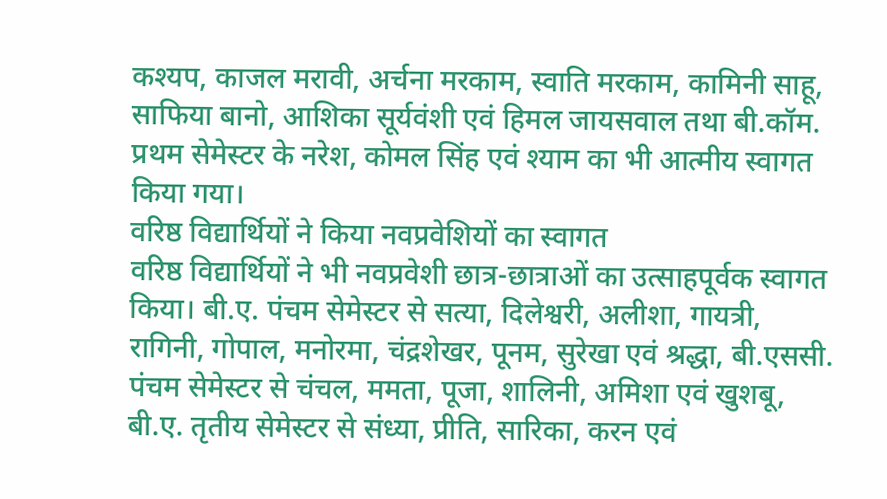कश्यप, काजल मरावी, अर्चना मरकाम, स्वाति मरकाम, कामिनी साहू, साफिया बानो, आशिका सूर्यवंशी एवं हिमल जायसवाल तथा बी.कॉम. प्रथम सेमेस्टर के नरेश, कोमल सिंह एवं श्याम का भी आत्मीय स्वागत किया गया।
वरिष्ठ विद्यार्थियों ने किया नवप्रवेशियों का स्वागत
वरिष्ठ विद्यार्थियों ने भी नवप्रवेशी छात्र-छात्राओं का उत्साहपूर्वक स्वागत किया। बी.ए. पंचम सेमेस्टर से सत्या, दिलेश्वरी, अलीशा, गायत्री, रागिनी, गोपाल, मनोरमा, चंद्रशेखर, पूनम, सुरेखा एवं श्रद्धा, बी.एससी. पंचम सेमेस्टर से चंचल, ममता, पूजा, शालिनी, अमिशा एवं खुशबू, बी.ए. तृतीय सेमेस्टर से संध्या, प्रीति, सारिका, करन एवं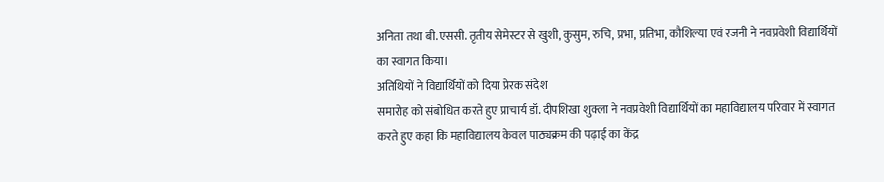अनिता तथा बी.एससी. तृतीय सेमेस्टर से खुशी, कुसुम, रुचि, प्रभा, प्रतिभा, कौशिल्या एवं रजनी ने नवप्रवेशी विद्यार्थियों का स्वागत किया।
अतिथियों ने विद्यार्थियों को दिया प्रेरक संदेश
समारोह को संबोधित करते हुए प्राचार्य डॉ. दीपशिखा शुक्ला ने नवप्रवेशी विद्यार्थियों का महाविद्यालय परिवार में स्वागत करते हुए कहा कि महाविद्यालय केवल पाठ्यक्रम की पढ़ाई का केंद्र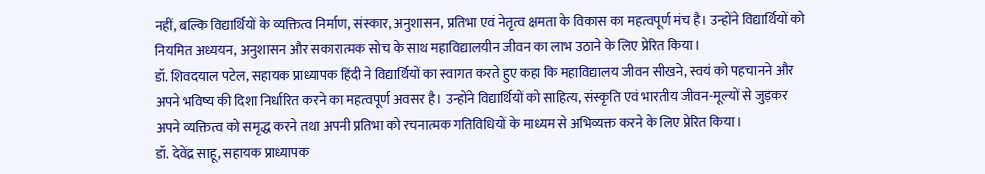नहीं, बल्कि विद्यार्थियों के व्यक्तित्व निर्माण, संस्कार, अनुशासन, प्रतिभा एवं नेतृत्व क्षमता के विकास का महत्वपूर्ण मंच है। उन्होंने विद्यार्थियों को नियमित अध्ययन, अनुशासन और सकारात्मक सोच के साथ महाविद्यालयीन जीवन का लाभ उठाने के लिए प्रेरित किया।
डॉ. शिवदयाल पटेल, सहायक प्राध्यापक हिंदी ने विद्यार्थियों का स्वागत करते हुए कहा कि महाविद्यालय जीवन सीखने, स्वयं को पहचानने और अपने भविष्य की दिशा निर्धारित करने का महत्वपूर्ण अवसर है। उन्होंने विद्यार्थियों को साहित्य, संस्कृति एवं भारतीय जीवन-मूल्यों से जुड़कर अपने व्यक्तित्व को समृद्ध करने तथा अपनी प्रतिभा को रचनात्मक गतिविधियों के माध्यम से अभिव्यक्त करने के लिए प्रेरित किया।
डॉ. देवेंद्र साहू, सहायक प्राध्यापक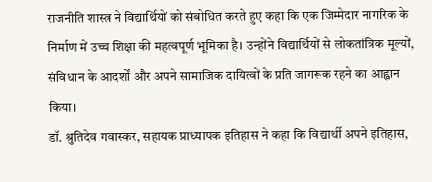राजनीति शास्त्र ने विद्यार्थियों को संबोधित करते हुए कहा कि एक जिम्मेदार नागरिक के निर्माण में उच्च शिक्षा की महत्वपूर्ण भूमिका है। उन्होंने विद्यार्थियों से लोकतांत्रिक मूल्यों, संविधान के आदर्शों और अपने सामाजिक दायित्वों के प्रति जागरूक रहने का आह्वान किया।
डॉ. श्रुतिदेव गवास्कर, सहायक प्राध्यापक इतिहास ने कहा कि विद्यार्थी अपने इतिहास,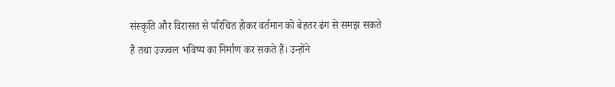संस्कृति और विरासत से परिचित होकर वर्तमान को बेहतर ढंग से समझ सकते हैं तथा उज्ज्वल भविष्य का निर्माण कर सकते हैं। उन्होंने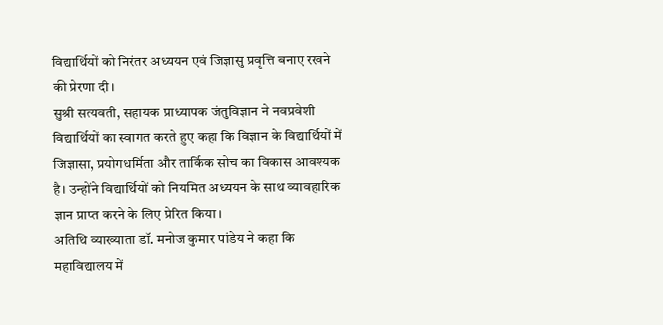विद्यार्थियों को निरंतर अध्ययन एवं जिज्ञासु प्रवृत्ति बनाए रखने की प्रेरणा दी।
सुश्री सत्यवती, सहायक प्राध्यापक जंतुविज्ञान ने नवप्रवेशी विद्यार्थियों का स्वागत करते हुए कहा कि विज्ञान के विद्यार्थियों में जिज्ञासा, प्रयोगधर्मिता और तार्किक सोच का विकास आवश्यक है। उन्होंने विद्यार्थियों को नियमित अध्ययन के साथ व्यावहारिक ज्ञान प्राप्त करने के लिए प्रेरित किया।
अतिथि व्याख्याता डॉ. मनोज कुमार पांडेय ने कहा कि महाविद्यालय में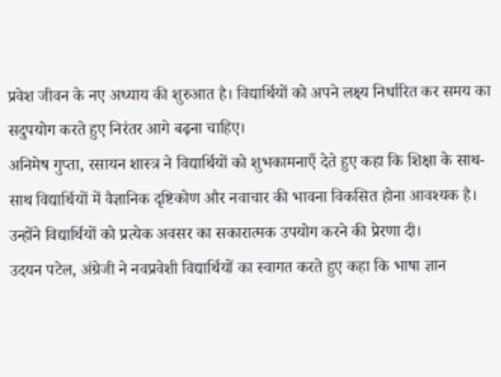प्रवेश जीवन के नए अध्याय की शुरुआत है। विद्यार्थियों को अपने लक्ष्य निर्धारित कर समय का सदुपयोग करते हुए निरंतर आगे बढ़ना चाहिए।
अनिमेष गुप्ता, रसायन शास्त्र ने विद्यार्थियों को शुभकामनाएँ देते हुए कहा कि शिक्षा के साथ-साथ विद्यार्थियों में वैज्ञानिक दृष्टिकोण और नवाचार की भावना विकसित होना आवश्यक है। उन्होंने विद्यार्थियों को प्रत्येक अवसर का सकारात्मक उपयोग करने की प्रेरणा दी।
उदयन पटेल, अंग्रेजी ने नवप्रवेशी विद्यार्थियों का स्वागत करते हुए कहा कि भाषा ज्ञान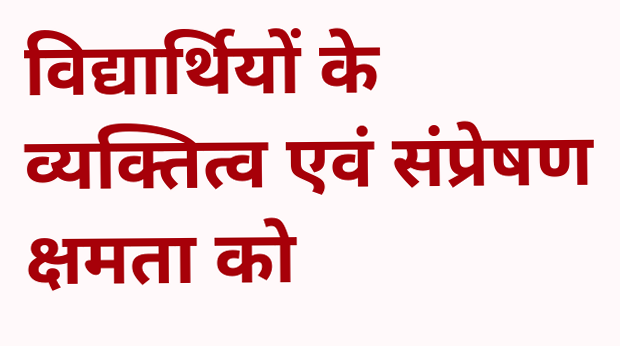विद्यार्थियों के व्यक्तित्व एवं संप्रेषण क्षमता को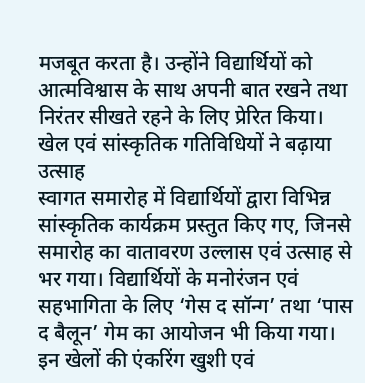मजबूत करता है। उन्होंने विद्यार्थियों को आत्मविश्वास के साथ अपनी बात रखने तथा निरंतर सीखते रहने के लिए प्रेरित किया।
खेल एवं सांस्कृतिक गतिविधियों ने बढ़ाया उत्साह
स्वागत समारोह में विद्यार्थियों द्वारा विभिन्न सांस्कृतिक कार्यक्रम प्रस्तुत किए गए, जिनसे समारोह का वातावरण उल्लास एवं उत्साह से भर गया। विद्यार्थियों के मनोरंजन एवं सहभागिता के लिए ‘गेस द सॉन्ग’ तथा ‘पास द बैलून’ गेम का आयोजन भी किया गया। इन खेलों की एंकरिंग खुशी एवं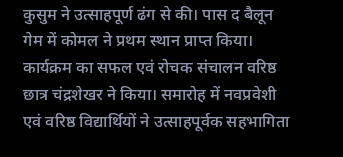कुसुम ने उत्साहपूर्ण ढंग से की। पास द बैलून गेम में कोमल ने प्रथम स्थान प्राप्त किया।
कार्यक्रम का सफल एवं रोचक संचालन वरिष्ठ छात्र चंद्रशेखर ने किया। समारोह में नवप्रवेशी एवं वरिष्ठ विद्यार्थियों ने उत्साहपूर्वक सहभागिता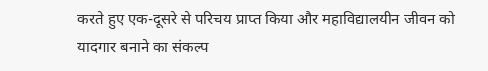करते हुए एक-दूसरे से परिचय प्राप्त किया और महाविद्यालयीन जीवन को यादगार बनाने का संकल्प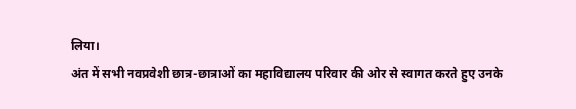लिया।
अंत में सभी नवप्रवेशी छात्र-छात्राओं का महाविद्यालय परिवार की ओर से स्वागत करते हुए उनके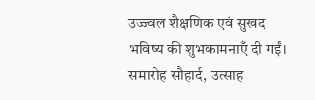उज्ज्वल शैक्षणिक एवं सुखद भविष्य की शुभकामनाएँ दी गईं। समारोह सौहार्द, उत्साह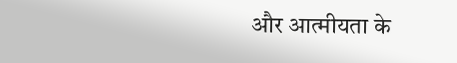और आत्मीयता के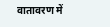वातावरण में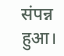संपन्न हुआ।